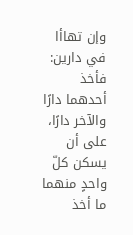وإن تهاأا في دارين: فأخذ أحدهما دارًا والآخر دارًا، على أن يسكن كلّ واحدٍ منهما ما أخذ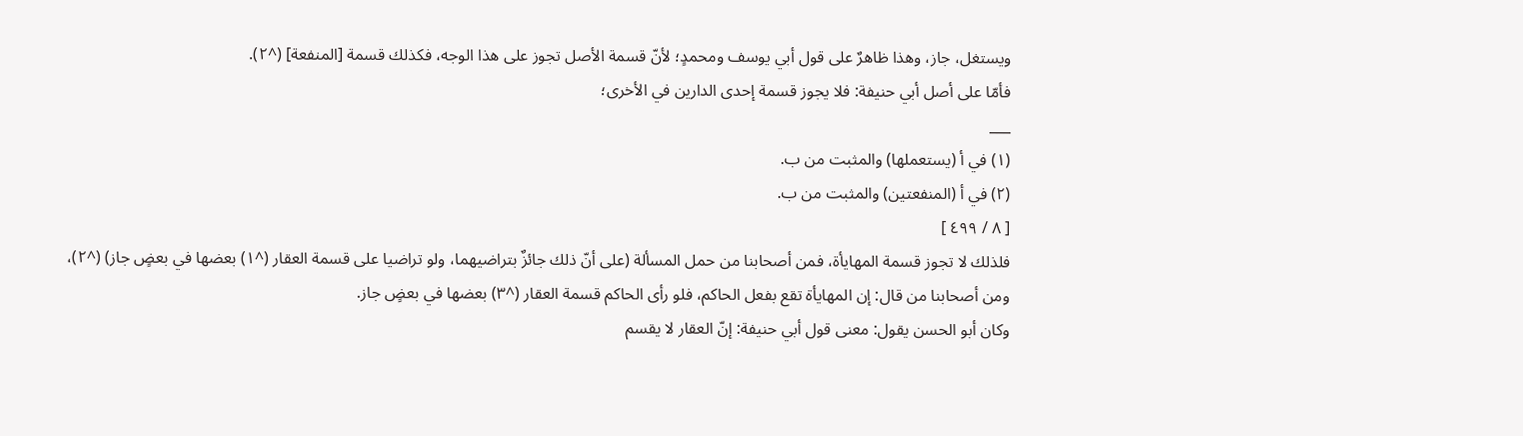ويستغل، جاز، وهذا ظاهرٌ على قول أبي يوسف ومحمدٍ؛ لأنّ قسمة الأصل تجوز على هذا الوجه، فكذلك قسمة [المنفعة] (^٢).
فأمّا على أصل أبي حنيفة: فلا يجوز قسمة إحدى الدارين في الأخرى؛
___
(١) في أ (يستعملها) والمثبت من ب.
(٢) في أ (المنفعتين) والمثبت من ب.
[ ٨ / ٤٩٩ ]
فلذلك لا تجوز قسمة المهايأة، فمن أصحابنا من حمل المسألة (على أنّ ذلك جائزٌ بتراضيهما، ولو تراضيا على قسمة العقار (^١) بعضها في بعضٍ جاز) (^٢)، ومن أصحابنا من قال: إن المهايأة تقع بفعل الحاكم، فلو رأى الحاكم قسمة العقار (^٣) بعضها في بعضٍ جاز.
وكان أبو الحسن يقول: معنى قول أبي حنيفة: إنّ العقار لا يقسم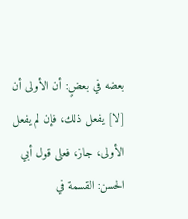بعضه في بعضٍ: أن الأولى أن [لا] يفعل ذلك، فإن لم يفعل الأولى، جاز، فعلى قول أبي الحسن: القسمة في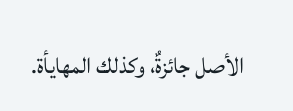الأصل جائزةٌ، وكذلك المهايأة.